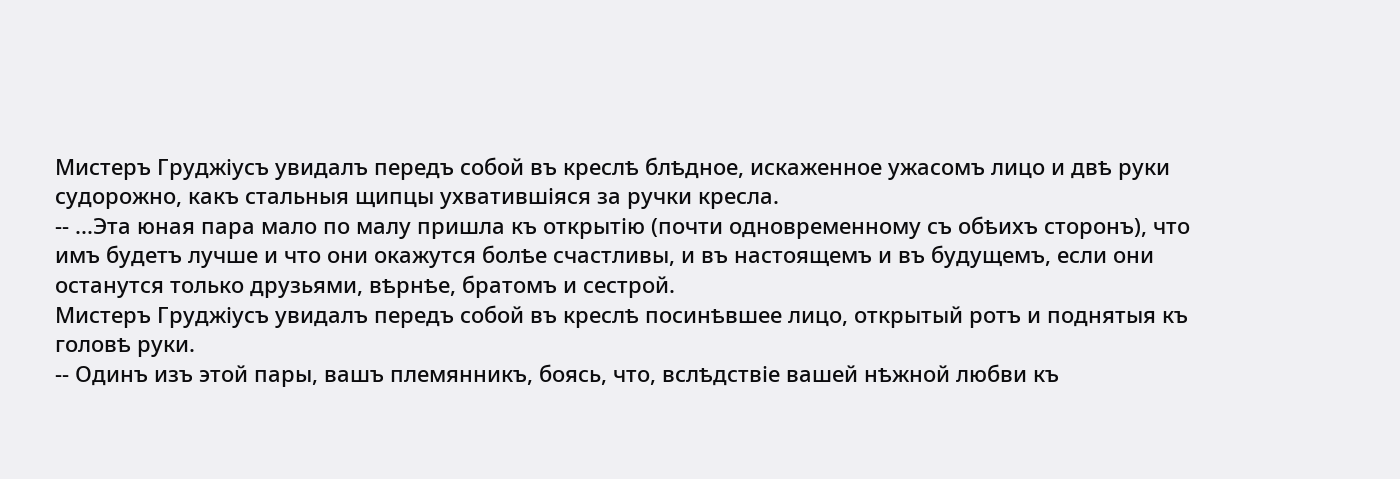Мистеръ Груджіусъ увидалъ передъ собой въ креслѣ блѣдное, искаженное ужасомъ лицо и двѣ руки судорожно, какъ стальныя щипцы ухватившіяся за ручки кресла.
-- ...Эта юная пара мало по малу пришла къ открытію (почти одновременному съ обѣихъ сторонъ), что имъ будетъ лучше и что они окажутся болѣе счастливы, и въ настоящемъ и въ будущемъ, если они останутся только друзьями, вѣрнѣе, братомъ и сестрой.
Мистеръ Груджіусъ увидалъ передъ собой въ креслѣ посинѣвшее лицо, открытый ротъ и поднятыя къ головѣ руки.
-- Одинъ изъ этой пары, вашъ племянникъ, боясь, что, вслѣдствіе вашей нѣжной любви къ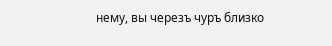нему, вы черезъ чуръ близко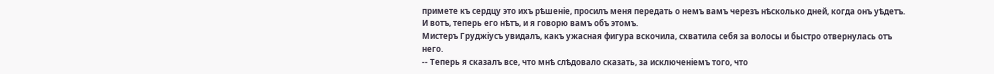примете къ сердцу это ихъ рѣшеніе, просилъ меня передать о немъ вамъ черезъ нѣсколько дней, когда онъ уѣдетъ. И вотъ, теперь его нѣтъ, и я говорю вамъ объ этомъ.
Мистеръ Груджіусъ увидалъ, какъ ужасная фигура вскочила, схватила себя за волосы и быстро отвернулась отъ него.
-- Теперь я сказалъ все, что мнѣ слѣдовало сказать, за исключеніемъ того, что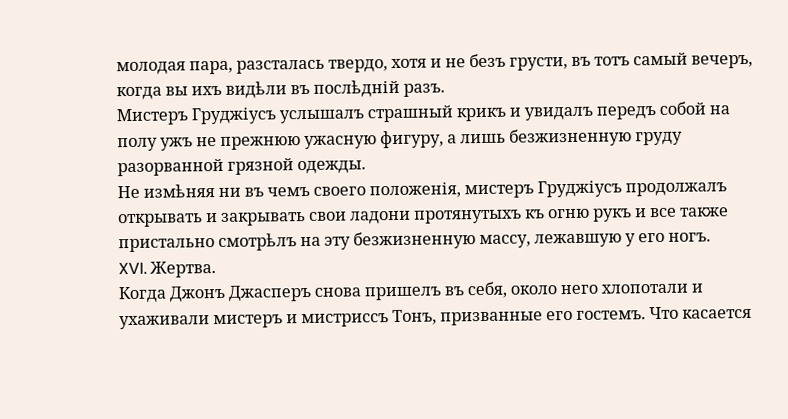молодая пара, разсталась твердо, хотя и не безъ грусти, въ тотъ самый вечеръ, когда вы ихъ видѣли въ послѣдній разъ.
Мистеръ Груджіусъ услышалъ страшный крикъ и увидалъ передъ собой на полу ужъ не прежнюю ужасную фигуру, а лишь безжизненную груду разорванной грязной одежды.
Не измѣняя ни въ чемъ своего положенія, мистеръ Груджіусъ продолжалъ открывать и закрывать свои ладони протянутыхъ къ огню рукъ и все также пристально смотрѣлъ на эту безжизненную массу, лежавшую у его ногъ.
XVI. Жертва.
Когда Джонъ Джасперъ снова пришелъ въ себя, около него хлопотали и ухаживали мистеръ и мистриссъ Тонъ, призванные его гостемъ. Что касается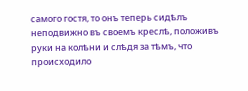самого гостя, то онъ теперь сидѣлъ неподвижно въ своемъ креслѣ, положивъ руки на колѣни и слѣдя за тѣмъ, что происходило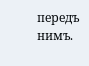передъ нимъ.